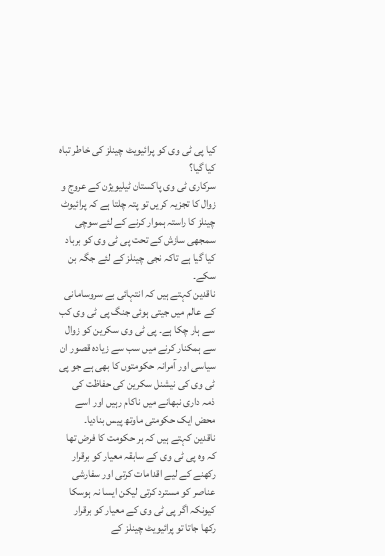کیا پی ٹی وی کو پرائیویٹ چینلز کی خاطر تباہ کیا گیا؟
سرکاری ٹی وی پاکستان ٹیلیویژن کے عروج و زوال کا تجزیہ کریں تو پتہ چلتا ہے کہ پرائیوٹ چینلز کا راستہ ہموار کرنے کے لئے سوچی سمجھی سازش کے تحت پی ٹی وی کو برباد کیا گیا ہے تاکہ نجی چینلز کے لئے جگہ بن سکے۔
ناقدین کہتے ہیں کہ انتہائی بے سروسامانی کے عالم میں جیتی ہوئی جنگ پی ٹی وی کب سے ہار چکا ہے۔ پی ٹی وی سکرین کو زوال سے ہمکنار کرنے میں سب سے زیادہ قصور ان سیاسی اور آمرانہ حکومتوں کا بھی ہے جو پی ٹی وی کی نیشنل سکرین کی حفاظت کی ذمہ داری نبھانے میں ناکام رہیں اور اسے محض ایک حکومتی ماوتھ پیس بنادیا۔
ناقدین کہتے ہیں کہ ہر حکومت کا فرض تھا کہ وہ پی ٹی وی کے سابقہ معیار کو برقرار رکھنے کے لیے اقدامات کرتی اور سفارشی عناصر کو مسترد کرتی لیکن ایسا نہ ہوسکا کیونکہ اگر پی ٹی وی کے معیار کو برقرار رکھا جاتا تو پرائیویٹ چینلز کے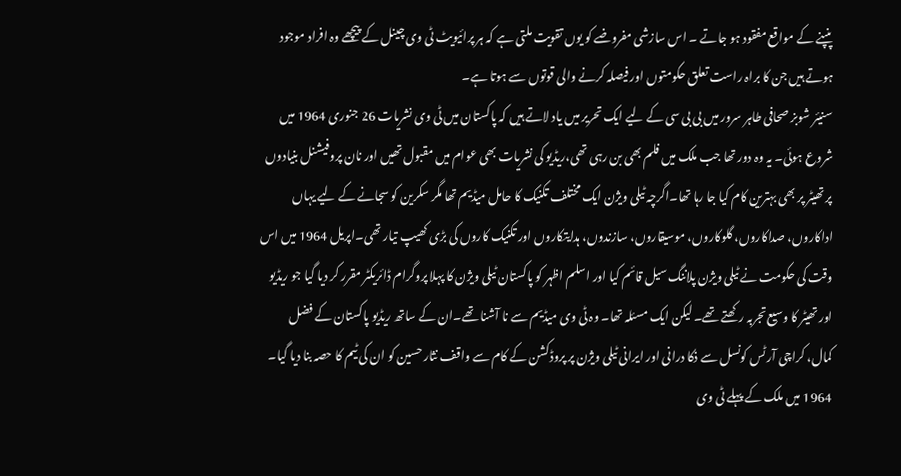پنپنے کے مواقع مفقود ہو جاتے ۔ اس سازشی مفروضے کو یوں تقویت ملتی ہے کہ ہر پرائیویٹ ٹی وی چینل کے پیچھے وہ افراد موجود ہوتے ہیں جن کا براہ راست تعلق حکومتوں اور فیصلہ کرنے والی قوتوں سے ہوتا ہے۔
سنیئر شوبز صحافی طاہر سرور میں بی بی سی کے لیے ایک تحریر میں یاد لاتے ہیں کہ پاکستان میں ٹی وی نشریات 26 جنوری 1964 میں شروع ہوئی۔ یہ وہ دور تھا جب ملک میں فلم بھی بن رہی تھی،ریڈیو کی نشریات بھی عوام میں مقبول تھیں اور نان پروفیشنل بنیادوں پر تھیٹر پر بھی بہترین کام کیا جا رہا تھا۔اگرچہ ٹیلی ویژن ایک مختلف تکنیک کا حامل میڈیم تھا مگر سکرین کو سجانے کے لیے یہاں اداکاروں، صداکاروں، گلوکاروں، موسیقاروں، سازندوں، ہدایتکاروں اور تکنیک کاروں کی بڑی کھیپ تیار تھی۔اپریل 1964 میں اس وقت کی حکومت نے ٹیلی ویژن پلاننگ سیل قائم کیا اور اسلم اظہر کو پاکستان ٹیلی ویژن کا پہلا پروگرام ڈائریکٹر مقرر کر دیا گیا جو ریڈیو اور تھیٹر کا وسیع تجربہ رکھتے تھے۔ لیکن ایک مسئلہ تھا۔ وہ ٹی وی میڈیم سے نا آشنا تھے۔ان کے ساتھ ریڈیو پاکستان کے فضل کمال، کراچی آرٹس کونسل سے ذکا درانی اور ایرانی ٹیلی ویژن پر پروڈکشن کے کام سے واقف نثار حسین کو ان کی ٹیم کا حصہ بنا دیا گیا۔
1964 میں ملک کے پہلے ٹی وی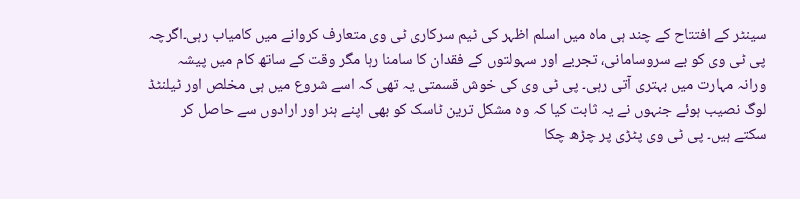سینٹر کے افتتاح کے چند ہی ماہ میں اسلم اظہر کی ٹیم سرکاری ٹی وی متعارف کروانے میں کامیاب رہی۔اگرچہ پی ٹی وی کو بے سروسامانی، تجربے اور سہولتوں کے فقدان کا سامنا رہا مگر وقت کے ساتھ کام میں پیشہ ورانہ مہارت میں بہتری آتی رہی۔ پی ٹی وی کی خوش قسمتی یہ تھی کہ اسے شروع میں ہی مخلص اور ٹیلنٹڈ لوگ نصیب ہوئے جنہوں نے یہ ثابت کیا کہ وہ مشکل ترین ٹاسک کو بھی اپنے ہنر اور ارادوں سے حاصل کر سکتے ہیں۔ پی ٹی وی پٹڑی پر چڑھ چکا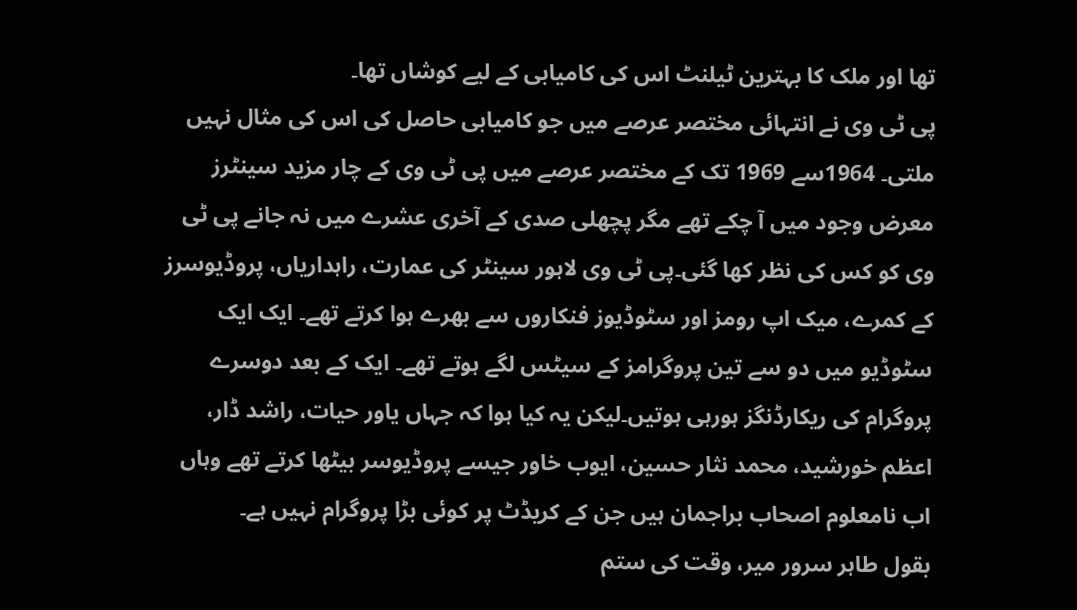تھا اور ملک کا بہترین ٹیلنٹ اس کی کامیابی کے لیے کوشاں تھا۔
پی ٹی وی نے انتہائی مختصر عرصے میں جو کامیابی حاصل کی اس کی مثال نہیں ملتی۔ 1964سے 1969 تک کے مختصر عرصے میں پی ٹی وی کے چار مزید سینٹرز معرض وجود میں آ چکے تھے مگر پچھلی صدی کے آخری عشرے میں نہ جانے پی ٹی وی کو کس کی نظر کھا گئی۔پی ٹی وی لاہور سینٹر کی عمارت، راہداریاں، پروڈیوسرز کے کمرے، میک اپ رومز اور سٹوڈیوز فنکاروں سے بھرے ہوا کرتے تھے۔ ایک ایک سٹوڈیو میں دو سے تین پروگرامز کے سیٹس لگے ہوتے تھے۔ ایک کے بعد دوسرے پروگرام کی ریکارڈنگز ہورہی ہوتیں۔لیکن یہ کیا ہوا کہ جہاں یاور حیات، راشد ڈار، اعظم خورشید، محمد نثار حسین، ایوب خاور جیسے پروڈیوسر بیٹھا کرتے تھے وہاں اب نامعلوم اصحاب براجمان ہیں جن کے کریڈٹ پر کوئی بڑا پروگرام نہیں ہے۔
بقول طاہر سرور میر، وقت کی ستم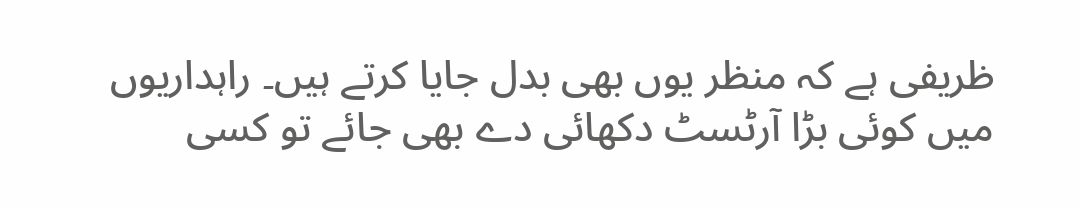ظریفی ہے کہ منظر یوں بھی بدل جایا کرتے ہیں۔ راہداریوں میں کوئی بڑا آرٹسٹ دکھائی دے بھی جائے تو کسی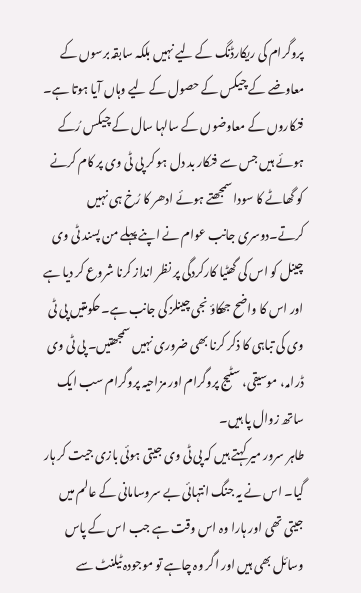پروگرام کی ریکارڈنگ کے لیے نہیں بلکہ سابقہ برسوں کے معاوضے کے چیکس کے حصول کے لیے وہاں آیا ہوتا ہے۔ فنکاروں کے معاوضوں کے سالہا سال کے چیکس رُکے ہوئے ہیں جس سے فنکار بد دل ہو کر پی ٹی وی پر کام کرنے کو گھاٹے کا سودا سمجھتے ہوئے ادھر کا رُخ ہی نہیں کرتے۔دوسری جانب عوام نے اپنے پہلے من پسند ٹی وی چینل کو اس کی گھٹیا کارکردگی پر نظر انداز کرنا شروع کر دیا ہے اور اس کا واضح جھکاؤ نجی چینلز کی جانب ہے۔حکومتیں پی ٹی وی کی تباہی کا ذکر کرنا بھی ضروری نہیں سمجھتیں۔ پی ٹی وی ڈرامہ، موسیقی، سٹیج پروگرام اور مزاحیہ پروگرام سب ایک ساتھ زوال پا ہیں۔
طاہر سرور میر کہتے ہیں کہ پی ٹی وی جیتی ہوئی بازی جیت کر ہار گیا۔ اس نے یہ جنگ انتہائی بے سروسامانی کے عالم میں جیتی تھی اور ہارا وہ اس وقت ہے جب اس کے پاس وسائل بھی ہیں اور اگر وہ چاہے تو موجودہ ٹیلنٹ سے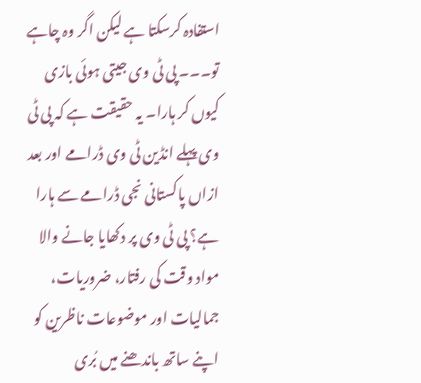استفادہ کرسکتا ہے لیکن اگر وہ چاہے تو۔۔۔ پی ٹی وی جیتی ہوئی بازی کیوں کر ہارا۔ یہ حقیقت ہے کہ پی ٹی وی پہلے انڈین ٹی وی ڈرامے اور بعد ازاں پاکستانی نجی ڈرامے سے ہارا ہے؟ پی ٹی وی پر دکھایا جانے والا مواد وقت کی رفتار، ضروریات، جمالیات اور موضوعات ناظرین کو اپنے ساتھ باندھنے میں بُری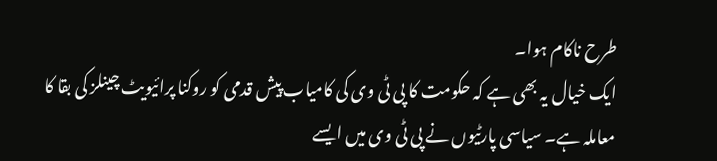طرح ناکام ہوا۔
ایک خیال یہ بھی ہے کہ حکومت کا پی ٹی وی کی کامیاب پیش قدمی کو روکنا پرائیویٹ چینلز کی بقا کا معاملہ ہے۔ سیاسی پارٹیوں نے پی ٹی وی میں ایسے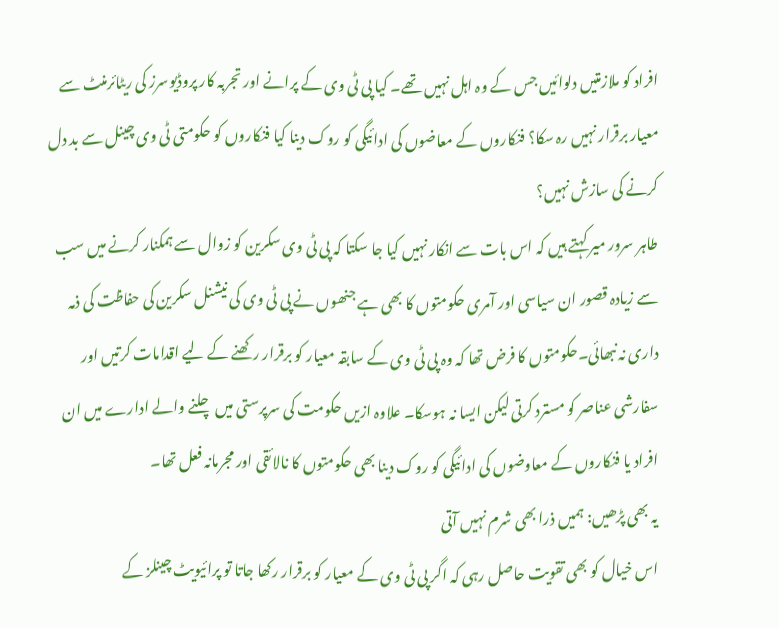افراد کو ملازمتیں دلوائیں جس کے وہ اہل نہیں تھے۔ کیا پی ٹی وی کے پرانے اور تجربہ کار پروڈیوسرز کی ریٹائرمنٹ سے معیار برقرار نہیں رہ سکا؟ فنکاروں کے معاضوں کی ادائیگی کو روک دینا کیا فنکاروں کو حکومتی ٹی وی چینل سے بد دل کرنے کی سازش نہیں؟
طاہر سرور میر کہتے ہیں کہ اس بات سے انکار نہیں کیا جا سکتا کہ پی ٹی وی سکرین کو زوال سے ہمکنار کرنے میں سب سے زیادہ قصور ان سیاسی اور آمری حکومتوں کا بھی ہے جنھوں نے پی ٹی وی کی نیشنل سکرین کی حفاظت کی ذمہ داری نہ نبھائی۔حکومتوں کا فرض تھا کہ وہ پی ٹی وی کے سابقہ معیار کو برقرار رکھنے کے لیے اقدامات کرتیں اور سفارشی عناصر کو مسترد کرتی لیکن ایسا نہ ہوسکا۔ علاوہ ازیں حکومت کی سرپرستی میں چلنے والے ادارے میں ان افراد یا فنکاروں کے معاوضوں کی ادائیگی کو روک دینا بھی حکومتوں کا نالائقی اور مجرمانہ فعل تھا۔
یہ بھی پڑھیں: ہمیں ذرا بھی شرم نہیں آتی
اس خیال کو بھی تقویت حاصل رہی کہ اگر پی ٹی وی کے معیار کو برقرار رکھا جاتا تو پرائیویٹ چینلز کے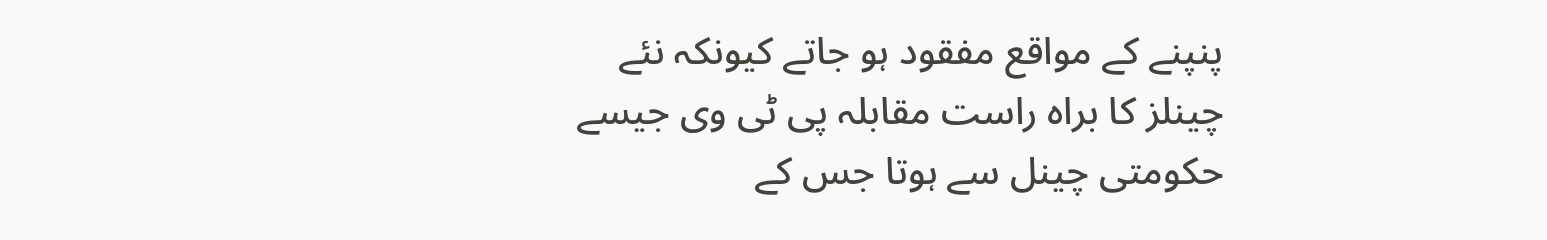پنپنے کے مواقع مفقود ہو جاتے کیونکہ نئے چینلز کا براہ راست مقابلہ پی ٹی وی جیسے حکومتی چینل سے ہوتا جس کے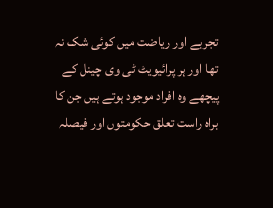تجربے اور ریاضت میں کوئی شک نہ تھا اور ہر پرائیویٹ ٹی وی چینل کے پیچھے وہ افراد موجود ہوتے ہیں جن کا براہ راست تعلق حکومتوں اور فیصلہ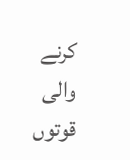کرنے والی قوتوں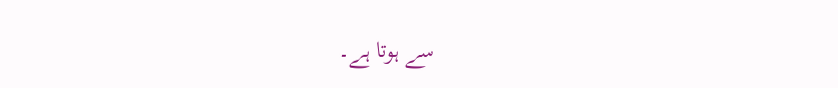سے ہوتا ہے۔